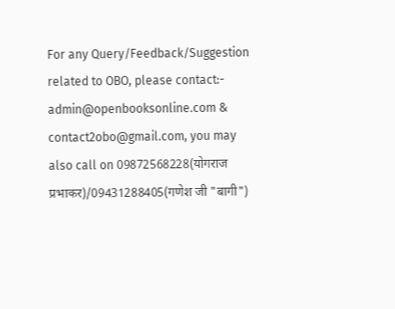For any Query/Feedback/Suggestion related to OBO, please contact:- admin@openbooksonline.com & contact2obo@gmail.com, you may also call on 09872568228(योगराज प्रभाकर)/09431288405(गणेश जी "बागी")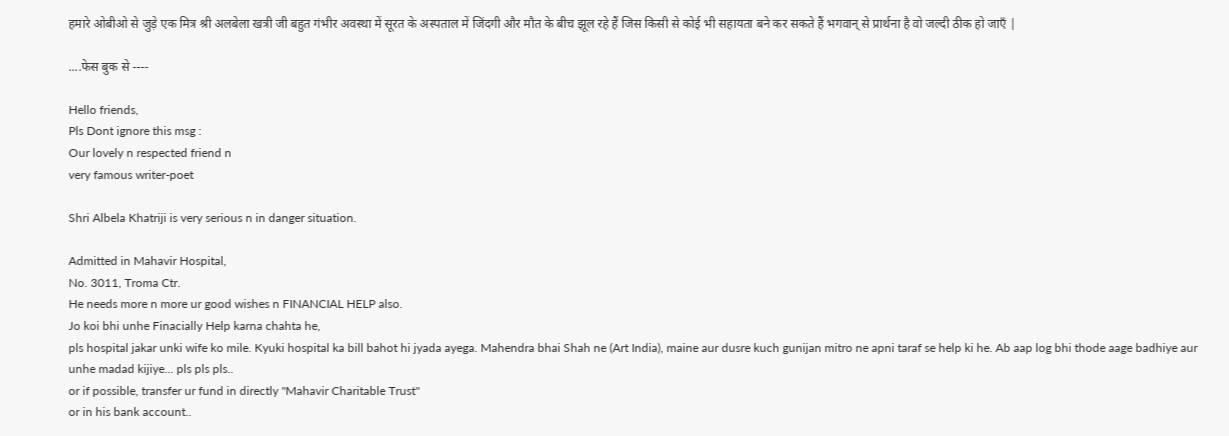हमारे ओबीओ से जुड़े एक मित्र श्री अलबेला खत्री जी बहुत गंभीर अवस्था में सूरत के अस्पताल में जिंदगी और मौत के बीच झूल रहे हैं जिस किसी से कोई भी सहायता बने कर सकते हैं भगवान् से प्रार्थना है वो जल्दी ठीक हो जाएँ |

....फेस बुक से ----

Hello friends,
Pls Dont ignore this msg :
Our lovely n respected friend n
very famous writer-poet

Shri Albela Khatriji is very serious n in danger situation.

Admitted in Mahavir Hospital,
No. 3011, Troma Ctr.
He needs more n more ur good wishes n FINANCIAL HELP also.
Jo koi bhi unhe Finacially Help karna chahta he,
pls hospital jakar unki wife ko mile. Kyuki hospital ka bill bahot hi jyada ayega. Mahendra bhai Shah ne (Art India), maine aur dusre kuch gunijan mitro ne apni taraf se help ki he. Ab aap log bhi thode aage badhiye aur unhe madad kijiye... pls pls pls..
or if possible, transfer ur fund in directly "Mahavir Charitable Trust"
or in his bank account..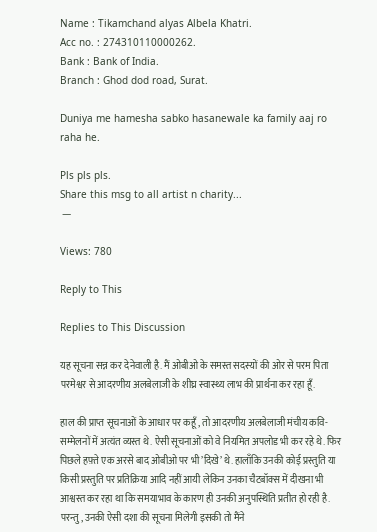Name : Tikamchand alyas Albela Khatri.
Acc no. : 274310110000262.
Bank : Bank of India.
Branch : Ghod dod road, Surat.

Duniya me hamesha sabko hasanewale ka family aaj ro raha he.

Pls pls pls.
Share this msg to all artist n charity...
 —

Views: 780

Reply to This

Replies to This Discussion

यह सूचना सन्न कर देनेवाली है. मैं ओबीओ के समस्त सदस्यों की ओर से परम पिता परमेश्वर से आदरणीय अलबेलाजी के शीघ्र स्वास्थ्य लाभ की प्रार्थना कर रहा हूँ.

हाल की प्राप्त सूचनाओं के आधार पर कहूँ, तो आदरणीय अलबेलाजी मंचीय कवि-सम्मेलनों में अत्यंत व्यस्त थे. ऐसी सूचनाओं को वे नियमित अपलोड भी कर रहे थे. फिर पिछले हफ़्ते एक अरसे बाद ओबीओ पर भी ’दिखे’ थे. हालाँकि उनकी कोई प्रस्तुति या किसी प्रस्तुति पर प्रतिक्रिया आदि नहीं आयी लेकिन उनका चैटबॉक्स में दीखना भी आश्वस्त कर रहा था कि समयाभाव के कारण ही उनकी अनुपस्थिति प्रतीत हो रही है. परन्तु, उनकी ऐसी दशा की सूचना मिलेगी इसकी तो मैंने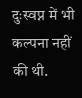दुःस्वप्न में भी कल्पना नहीं की थी.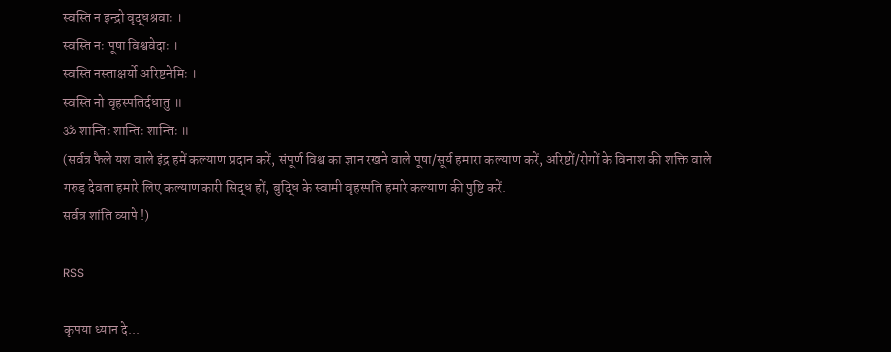स्वस्ति न इन्द्रो वृद्धश्रवाः ।
स्वस्ति नः पूषा विश्ववेदाः ।
स्वस्ति नस्ताक्षर्यो अरिष्टनेमिः ।
स्वस्ति नो वृहस्पतिर्दधातु ॥
ॐ शान्तिः शान्तिः शान्तिः ॥
(सर्वत्र फैले यश वाले इंद्र हमें कल्याण प्रदान करें, संपूर्ण विश्व का ज्ञान रखने वाले पूषा/सूर्य हमारा कल्याण करें, अरिष्टों/रोगों के विनाश की शक्ति वाले गरुड़ देवता हमारे लिए कल्याणकारी सिद्ध हों, बुद्धि के स्वामी वृहस्पति हमारे कल्याण की पुष्टि करें.
सर्वत्र शांति व्यापे !)

RSS

कृपया ध्यान दे...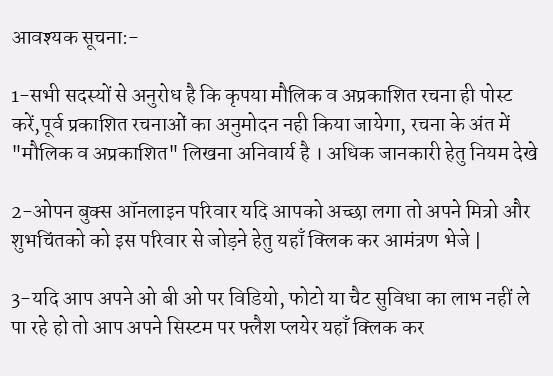आवश्यक सूचना:-

1-सभी सदस्यों से अनुरोध है कि कृपया मौलिक व अप्रकाशित रचना ही पोस्ट करें,पूर्व प्रकाशित रचनाओं का अनुमोदन नही किया जायेगा, रचना के अंत में "मौलिक व अप्रकाशित" लिखना अनिवार्य है । अधिक जानकारी हेतु नियम देखे

2-ओपन बुक्स ऑनलाइन परिवार यदि आपको अच्छा लगा तो अपने मित्रो और शुभचिंतको को इस परिवार से जोड़ने हेतु यहाँ क्लिक कर आमंत्रण भेजे |

3-यदि आप अपने ओ बी ओ पर विडियो, फोटो या चैट सुविधा का लाभ नहीं ले पा रहे हो तो आप अपने सिस्टम पर फ्लैश प्लयेर यहाँ क्लिक कर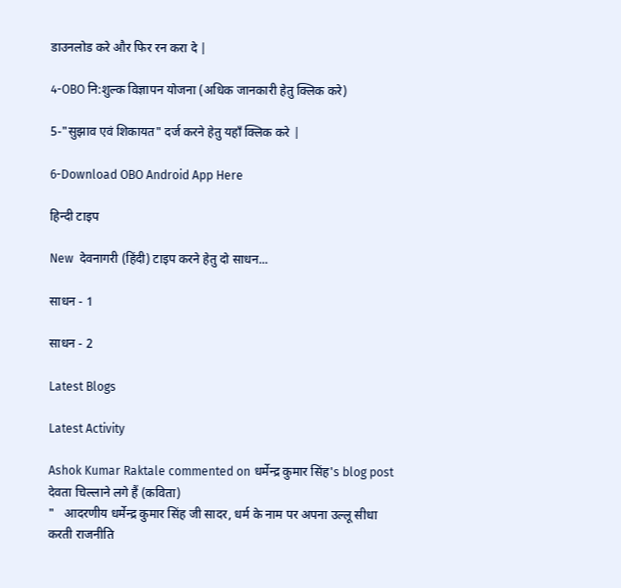डाउनलोड करे और फिर रन करा दे |

4-OBO नि:शुल्क विज्ञापन योजना (अधिक जानकारी हेतु क्लिक करे)

5-"सुझाव एवं शिकायत" दर्ज करने हेतु यहाँ क्लिक करे |

6-Download OBO Android App Here

हिन्दी टाइप

New  देवनागरी (हिंदी) टाइप करने हेतु दो साधन...

साधन - 1

साधन - 2

Latest Blogs

Latest Activity

Ashok Kumar Raktale commented on धर्मेन्द्र कुमार सिंह's blog post देवता चिल्लाने लगे हैं (कविता)
"   आदरणीय धर्मेन्द्र कुमार सिंह जी सादर, धर्म के नाम पर अपना उल्लू सीधा करती राजनीति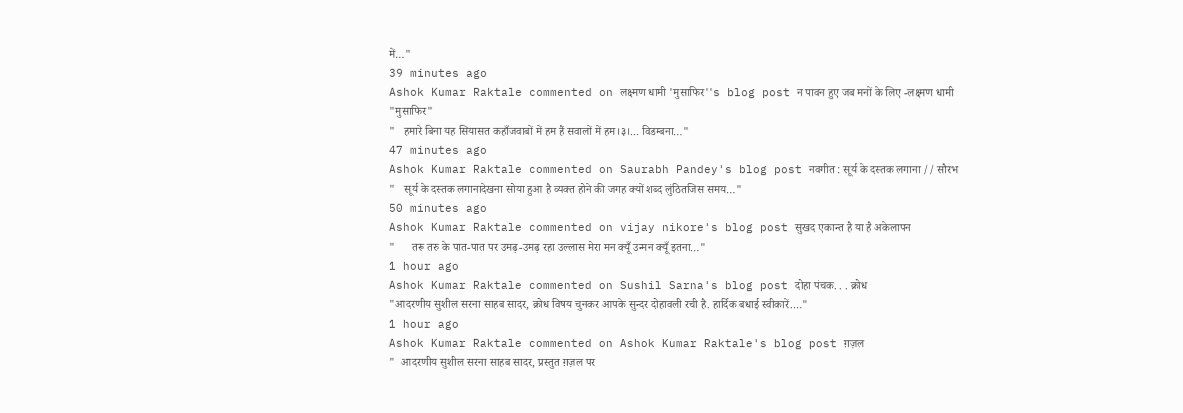में…"
39 minutes ago
Ashok Kumar Raktale commented on लक्ष्मण धामी 'मुसाफिर''s blog post न पावन हुए जब मनों के लिए -लक्ष्मण धामी "मुसाफिर"
"   हमारे बिना यह सियासत कहाँजवाबों में हम हैं सवालों में हम।३।... विडम्बना…"
47 minutes ago
Ashok Kumar Raktale commented on Saurabh Pandey's blog post नवगीत : सूर्य के दस्तक लगाना // सौरभ
"   सूर्य के दस्तक लगानादेखना सोया हुआ है व्यक्त होने की जगह क्यों शब्द लुंठितजिस समय…"
50 minutes ago
Ashok Kumar Raktale commented on vijay nikore's blog post सुखद एकान्त है या है अकेलापन
"      तरू तरु के पात-पात पर उमढ़-उमढ़ रहा उल्लास मेरा मन क्यूँ उन्मन क्यूँ इतना…"
1 hour ago
Ashok Kumar Raktale commented on Sushil Sarna's blog post दोहा पंचक. . . क्रोध
"आदरणीय सुशील सरना साहब सादर, क्रोध विषय चुनकर आपके सुन्दर दोहावली रची है. हार्दिक बधाई स्वीकारें.…"
1 hour ago
Ashok Kumar Raktale commented on Ashok Kumar Raktale's blog post ग़ज़ल
"  आदरणीय सुशील सरना साहब सादर, प्रस्तुत ग़ज़ल पर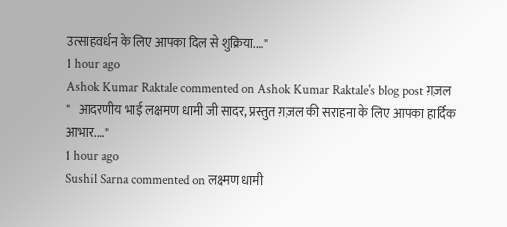उत्साहवर्धन के लिए आपका दिल से शुक्रिया.…"
1 hour ago
Ashok Kumar Raktale commented on Ashok Kumar Raktale's blog post ग़ज़ल
"   आदरणीय भाई लक्षमण धामी जी सादर, प्रस्तुत ग़ज़ल की सराहना के लिए आपका हार्दिक आभार.…"
1 hour ago
Sushil Sarna commented on लक्ष्मण धामी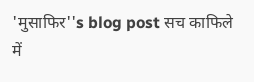'मुसाफिर''s blog post सच काफिले में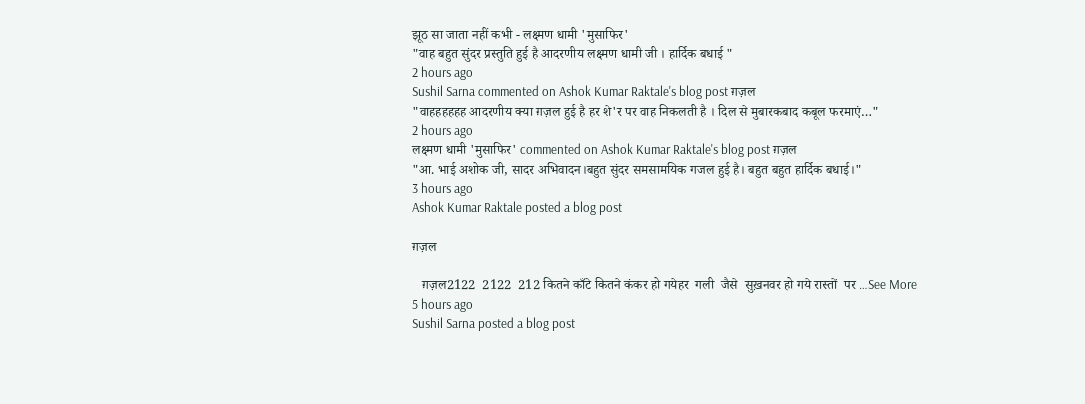झूठ सा जाता नहीं कभी - लक्ष्मण धामी 'मुसाफिर'
"वाह बहुत सुंदर प्रस्तुति हुई है आदरणीय लक्ष्मण धामी जी । हार्दिक बधाई "
2 hours ago
Sushil Sarna commented on Ashok Kumar Raktale's blog post ग़ज़ल
"वाहहहहहह आदरणीय क्या ग़ज़ल हुई है हर शे'र पर वाह निकलती है । दिल से मुबारकबाद कबूल फरमाएं…"
2 hours ago
लक्ष्मण धामी 'मुसाफिर' commented on Ashok Kumar Raktale's blog post ग़ज़ल
"आ. भाई अशोक जी, सादर अभिवादन।बहुत सुंदर समसामयिक गजल हुई है। बहुत बहुत हार्दिक बधाई।"
3 hours ago
Ashok Kumar Raktale posted a blog post

ग़ज़ल

   ग़ज़ल2122  2122  212 कितने काँटे कितने कंकर हो गयेहर  गली  जैसे  सुख़नवर हो गये रास्तों  पर …See More
5 hours ago
Sushil Sarna posted a blog post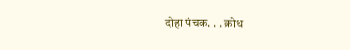दोहा पंचक. . . क्रोध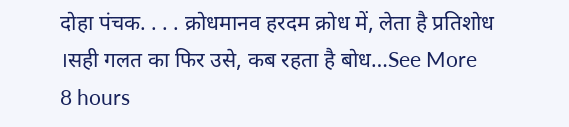दोहा पंचक. . . . क्रोधमानव हरदम क्रोध में, लेता है प्रतिशोध ।सही गलत का फिर उसे, कब रहता है बोध…See More
8 hours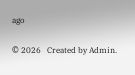ago

© 2026   Created by Admin.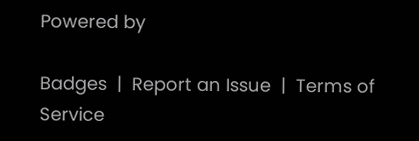Powered by

Badges  |  Report an Issue  |  Terms of Service